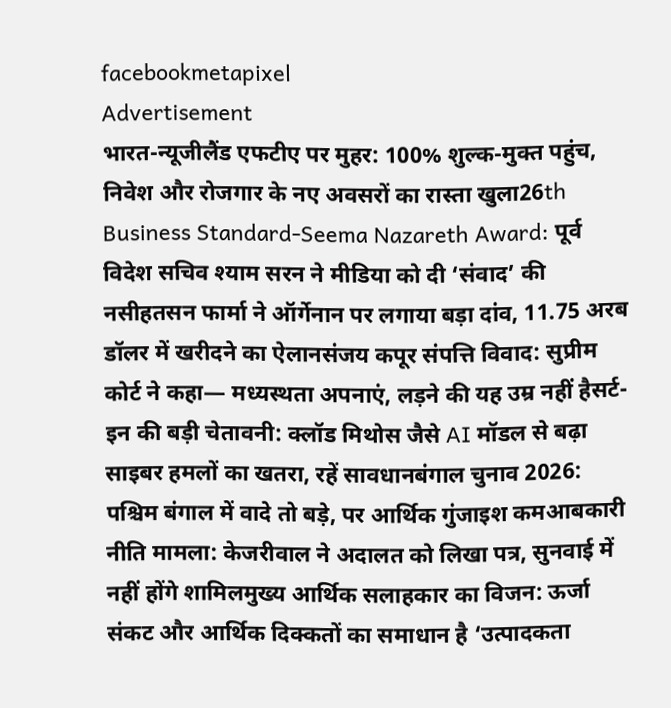facebookmetapixel
Advertisement
भारत-न्यूजीलैंड एफटीए पर मुहर: 100% शुल्क-मुक्त पहुंच, निवेश और रोजगार के नए अवसरों का रास्ता खुला26th Business Standard-Seema Nazareth Award: पूर्व विदेश सचिव श्याम सरन ने मीडिया को दी ‘संवाद’ की नसीहतसन फार्मा ने ऑर्गेनान पर लगाया बड़ा दांव, 11.75 अरब डॉलर में खरीदने का ऐलानसंजय कपूर संपत्ति विवाद: सुप्रीम कोर्ट ने कहा— मध्यस्थता अपनाएं, लड़ने की यह उम्र नहीं हैसर्ट-इन की बड़ी चेतावनी: क्लॉड मिथोस जैसे AI मॉडल से बढ़ा साइबर हमलों का खतरा, रहें सावधानबंगाल चुनाव 2026: पश्चिम बंगाल में वादे तो बड़े, पर आर्थिक गुंजाइश कमआबकारी नीति मामला: केजरीवाल ने अदालत को लिखा पत्र, सुनवाई में नहीं होंगे शामिलमुख्य आर्थिक सलाहकार का विजन: ऊर्जा संकट और आर्थिक दिक्कतों का समाधान है ‘उत्पादकता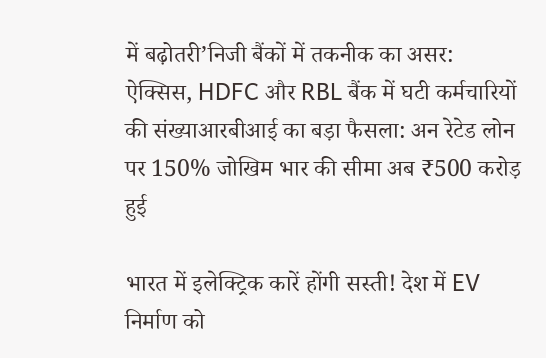में बढ़ोतरी’निजी बैंकों में तकनीक का असर: ऐक्सिस, HDFC और RBL बैंक में घटी कर्मचारियों की संख्याआरबीआई का बड़ा फैसला: अन रेटेड लोन पर 150% जोखिम भार की सीमा अब ₹500 करोड़ हुई

भारत में इलेक्ट्रिक कारें होंगी सस्ती! देश में EV निर्माण को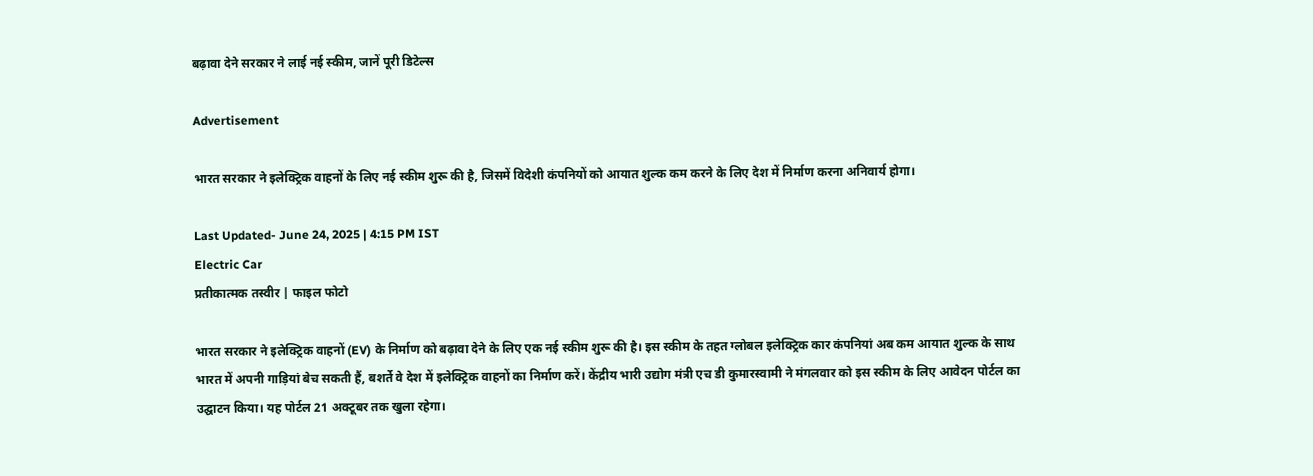बढ़ावा देने सरकार ने लाई नई स्कीम, जानें पूरी डिटेल्स

Advertisement

भारत सरकार ने इलेक्ट्रिक वाहनों के लिए नई स्कीम शुरू की है, जिसमें विदेशी कंपनियों को आयात शुल्क कम करने के लिए देश में निर्माण करना अनिवार्य होगा।

Last Updated- June 24, 2025 | 4:15 PM IST
Electric Car
प्रतीकात्मक तस्वीर | फाइल फोटो

भारत सरकार ने इलेक्ट्रिक वाहनों (EV) के निर्माण को बढ़ावा देने के लिए एक नई स्कीम शुरू की है। इस स्कीम के तहत ग्लोबल इलेक्ट्रिक कार कंपनियां अब कम आयात शुल्क के साथ भारत में अपनी गाड़ियां बेच सकती हैं, बशर्ते वे देश में इलेक्ट्रिक वाहनों का निर्माण करें। केंद्रीय भारी उद्योग मंत्री एच डी कुमारस्वामी ने मंगलवार को इस स्कीम के लिए आवेदन पोर्टल का उद्घाटन किया। यह पोर्टल 21 अक्टूबर तक खुला रहेगा।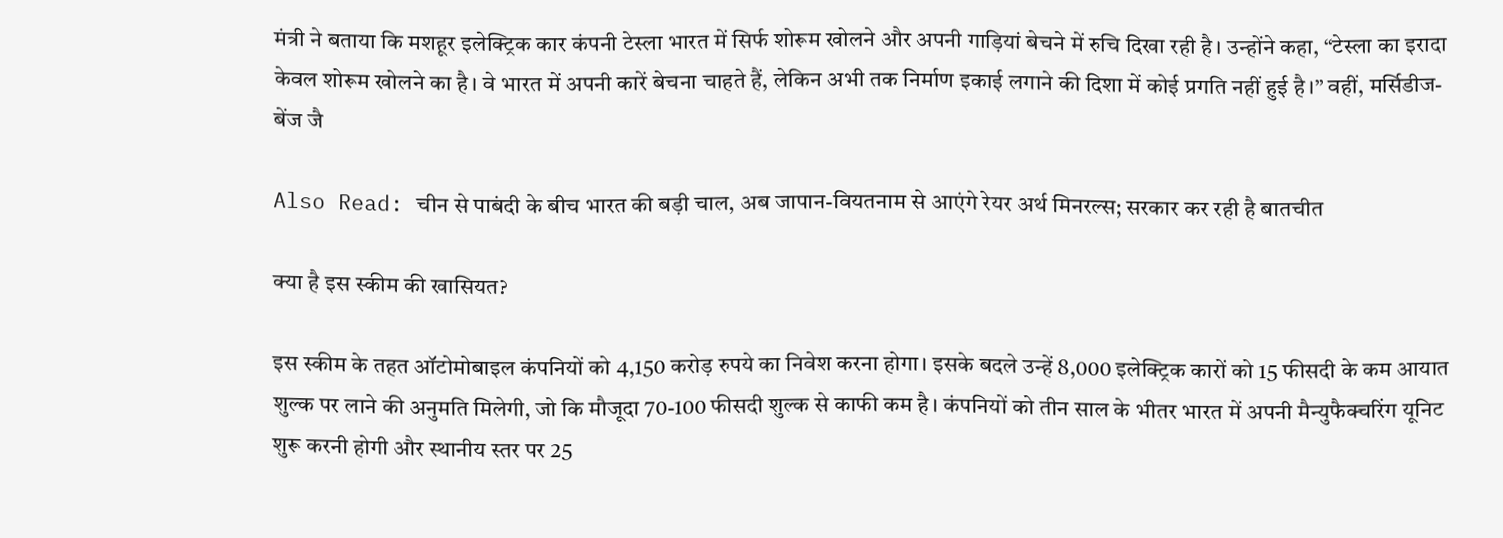मंत्री ने बताया कि मशहूर इलेक्ट्रिक कार कंपनी टेस्ला भारत में सिर्फ शोरूम खोलने और अपनी गाड़ियां बेचने में रुचि दिखा रही है। उन्होंने कहा, “टेस्ला का इरादा केवल शोरूम खोलने का है। वे भारत में अपनी कारें बेचना चाहते हैं, लेकिन अभी तक निर्माण इकाई लगाने की दिशा में कोई प्रगति नहीं हुई है।” वहीं, मर्सिडीज-बेंज जै

Also Read: चीन से पाबंदी के बीच भारत की बड़ी चाल, अब जापान-वियतनाम से आएंगे रेयर अर्थ मिनरल्स; सरकार कर रही है बातचीत

क्या है इस स्कीम की खासियत?

इस स्कीम के तहत ऑटोमोबाइल कंपनियों को 4,150 करोड़ रुपये का निवेश करना होगा। इसके बदले उन्हें 8,000 इलेक्ट्रिक कारों को 15 फीसदी के कम आयात शुल्क पर लाने की अनुमति मिलेगी, जो कि मौजूदा 70-100 फीसदी शुल्क से काफी कम है। कंपनियों को तीन साल के भीतर भारत में अपनी मैन्युफैक्चरिंग यूनिट शुरू करनी होगी और स्थानीय स्तर पर 25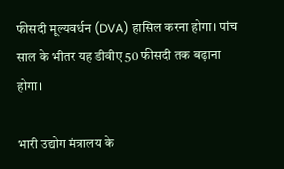फीसदी मूल्यवर्धन (DVA) हासिल करना होगा। पांच साल के भीतर यह डीवीए 50 फीसदी तक बढ़ाना होगा।

भारी उद्योग मंत्रालय के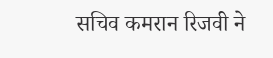सचिव कमरान रिजवी ने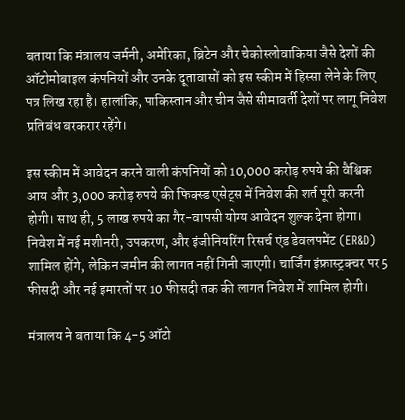बताया कि मंत्रालय जर्मनी, अमेरिका, ब्रिटेन और चेकोस्लोवाकिया जैसे देशों की ऑटोमोबाइल कंपनियों और उनके दूतावासों को इस स्कीम में हिस्सा लेने के लिए पत्र लिख रहा है। हालांकि, पाकिस्तान और चीन जैसे सीमावर्ती देशों पर लागू निवेश प्रतिबंध बरकरार रहेंगे।

इस स्कीम में आवेदन करने वाली कंपनियों को 10,000 करोड़ रुपये की वैश्विक आय और 3,000 करोड़ रुपये की फिक्स्ड एसेट्स में निवेश की शर्त पूरी करनी होगी। साथ ही, 5 लाख रुपये का गैर-वापसी योग्य आवेदन शुल्क देना होगा। निवेश में नई मशीनरी, उपकरण, और इंजीनियरिंग रिसर्च एंड डेवलपमेंट (ER&D) शामिल होंगे, लेकिन जमीन की लागत नहीं गिनी जाएगी। चार्जिंग इंफ्रास्ट्रक्चर पर 5 फीसदी और नई इमारतों पर 10 फीसदी तक की लागत निवेश में शामिल होगी।

मंत्रालय ने बताया कि 4-5 ऑटो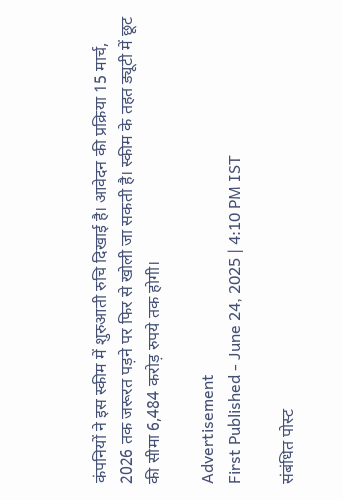कंपनियों ने इस स्कीम में शुरुआती रुचि दिखाई है। आवेदन की प्रक्रिया 15 मार्च, 2026 तक जरूरत पड़ने पर फिर से खोली जा सकती है। स्कीम के तहत ड्यूटी में छूट की सीमा 6,484 करोड़ रुपये तक होगी।

Advertisement
First Published - June 24, 2025 | 4:10 PM IST

संबंधित पोस्ट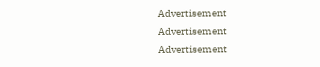Advertisement
Advertisement
Advertisement